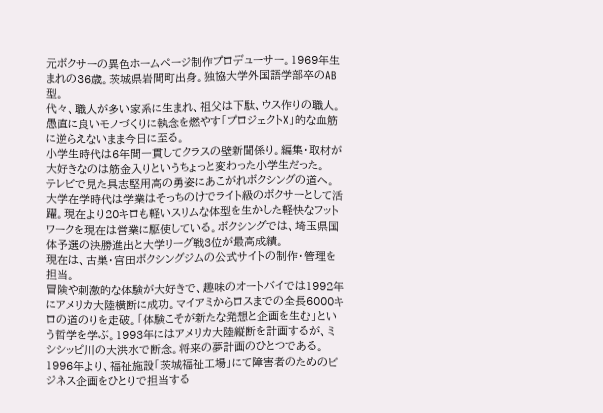元ボクサーの異色ホームページ制作プロデューサー。1969年生まれの36歳。茨城県岩間町出身。独協大学外国語学部卒のAB型。
代々、職人が多い家系に生まれ、祖父は下駄、ウス作りの職人。愚直に良いモノづくりに執念を燃やす「プロジェクトX」的な血筋に逆らえないまま今日に至る。
小学生時代は6年間一貫してクラスの壁新聞係り。編集・取材が大好きなのは筋金入りというちょっと変わった小学生だった。
テレビで見た具志堅用高の勇姿にあこがれボクシングの道へ。大学在学時代は学業はそっちのけでライト級のボクサーとして活躍。現在より20キロも軽いスリムな体型を生かした軽快なフットワークを現在は営業に駆使している。ボクシングでは、埼玉県国体予選の決勝進出と大学リーグ戦3位が最高成績。
現在は、古巣・宮田ボクシングジムの公式サイトの制作・管理を担当。
冒険や刺激的な体験が大好きで、趣味のオートバイでは1992年にアメリカ大陸横断に成功。マイアミからロスまでの全長6000キロの道のりを走破。「体験こそが新たな発想と企画を生む」という哲学を学ぶ。1993年にはアメリカ大陸縦断を計画するが、ミシシッピ川の大洪水で断念。将来の夢計画のひとつである。
1996年より、福祉施設「茨城福祉工場」にて障害者のためのビジネス企画をひとりで担当する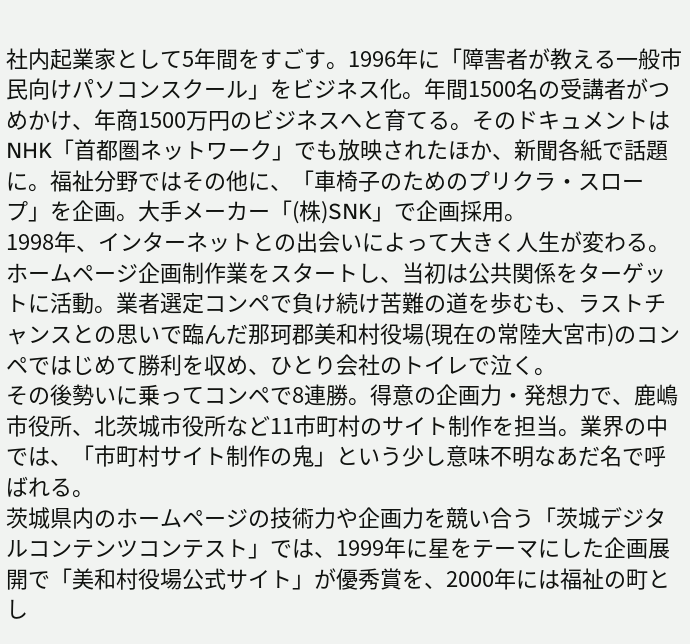社内起業家として5年間をすごす。1996年に「障害者が教える一般市民向けパソコンスクール」をビジネス化。年間1500名の受講者がつめかけ、年商1500万円のビジネスへと育てる。そのドキュメントはNHK「首都圏ネットワーク」でも放映されたほか、新聞各紙で話題に。福祉分野ではその他に、「車椅子のためのプリクラ・スロープ」を企画。大手メーカー「(株)SNK」で企画採用。
1998年、インターネットとの出会いによって大きく人生が変わる。 ホームページ企画制作業をスタートし、当初は公共関係をターゲットに活動。業者選定コンペで負け続け苦難の道を歩むも、ラストチャンスとの思いで臨んだ那珂郡美和村役場(現在の常陸大宮市)のコンペではじめて勝利を収め、ひとり会社のトイレで泣く。
その後勢いに乗ってコンペで8連勝。得意の企画力・発想力で、鹿嶋市役所、北茨城市役所など11市町村のサイト制作を担当。業界の中では、「市町村サイト制作の鬼」という少し意味不明なあだ名で呼ばれる。
茨城県内のホームページの技術力や企画力を競い合う「茨城デジタルコンテンツコンテスト」では、1999年に星をテーマにした企画展開で「美和村役場公式サイト」が優秀賞を、2000年には福祉の町とし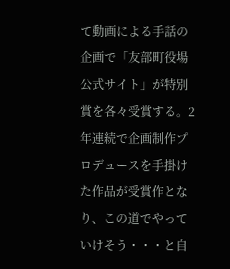て動画による手話の企画で「友部町役場公式サイト」が特別賞を各々受賞する。2年連続で企画制作プロデュースを手掛けた作品が受賞作となり、この道でやっていけそう・・・と自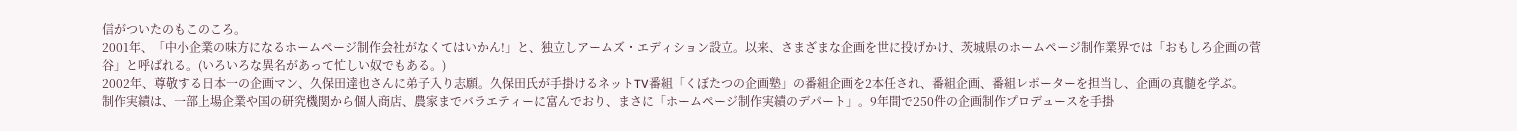信がついたのもこのころ。
2001年、「中小企業の味方になるホームページ制作会社がなくてはいかん!」と、独立しアームズ・エディション設立。以来、さまざまな企画を世に投げかけ、茨城県のホームページ制作業界では「おもしろ企画の菅谷」と呼ばれる。(いろいろな異名があって忙しい奴でもある。)
2002年、尊敬する日本一の企画マン、久保田達也さんに弟子入り志願。久保田氏が手掛けるネットTV番組「くぼたつの企画塾」の番組企画を2本任され、番組企画、番組レポーターを担当し、企画の真髄を学ぶ。
制作実績は、一部上場企業や国の研究機関から個人商店、農家までバラエティーに富んでおり、まさに「ホームページ制作実績のデパート」。9年間で250件の企画制作プロデュースを手掛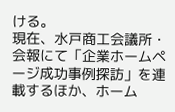ける。
現在、水戸商工会議所・会報にて「企業ホームページ成功事例探訪」を連載するほか、ホーム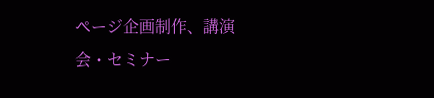ページ企画制作、講演会・セミナー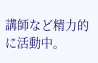講師など精力的に活動中。